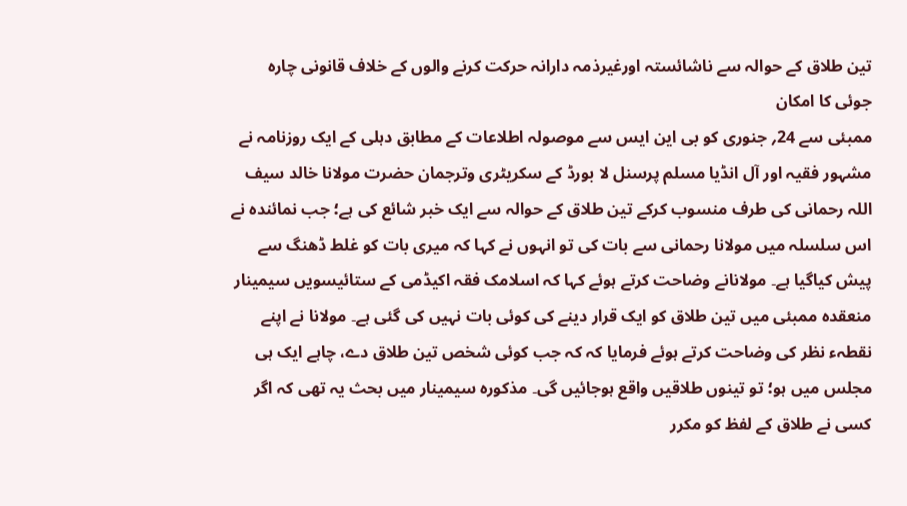تین طلاق کے حوالہ سے ناشائستہ اورغیرذمہ دارانہ حرکت کرنے والوں کے خلاف قانونی چارہ جوئی کا امکان
ممبئی سے 24؍ جنوری کو بی این ایس سے موصولہ اطلاعات کے مطابق دہلی کے ایک روزنامہ نے مشہور فقیہ اور آل انڈیا مسلم پرسنل لا بورڈ کے سکریٹری وترجمان حضرت مولانا خالد سیف اللہ رحمانی کی طرف منسوب کرکے تین طلاق کے حوالہ سے ایک خبر شائع کی ہے؛ جب نمائندہ نے اس سلسلہ میں مولانا رحمانی سے بات کی تو انہوں نے کہا کہ میری بات کو غلط ڈھنگ سے پیش کیاگیا ہے۔ مولانانے وضاحت کرتے ہوئے کہا کہ اسلامک فقہ اکیڈمی کے ستائیسویں سیمینار منعقدہ ممبئی میں تین طلاق کو ایک قرار دینے کی کوئی بات نہیں کی گئی ہے۔ مولانا نے اپنے نقطہء نظر کی وضاحت کرتے ہوئے فرمایا کہ کہ جب کوئی شخص تین طلاق دے، چاہے ایک ہی مجلس میں ہو؛ تو تینوں طلاقیں واقع ہوجائیں گی۔ مذکورہ سیمینار میں بحث یہ تھی کہ اگر کسی نے طلاق کے لفظ کو مکرر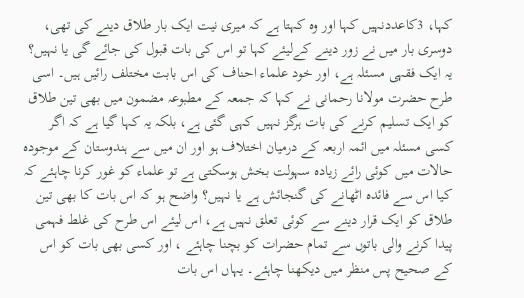کہا، 3کاعددنہیں کہا اور وہ کہتا ہے کہ میری نیت ایک بار طلاق دینے کی تھی، دوسری بار میں نے زور دینے کےلیئے کہا تو اس کی بات قبول کی جائے گی یا نہیں؟ یہ ایک فقہی مسئلہ ہے، اور خود علماء احناف کی اس بابت مختلف رائیں ہیں۔ اسی طرح حضرت مولانا رحمانی نے کہا کہ جمعہ کے مطبوعہ مضمون میں بھی تین طلاق کو ایک تسلیم کرنے کی بات ہرگز نہیں کہی گئی ہے، بلکہ یہ کہا گیا ہے کہ اگر کسی مسئلہ میں ائمہ اربعہ کے درمیان اختلاف ہو اور ان میں سے ہندوستان کے موجودہ حالات میں کوئی رائے زیادہ سہولت بخش ہوسکتی ہے تو علماء کو غور کرنا چاہئے کہ کیا اس سے فائدہ اٹھانے کی گنجائش ہے یا نہیں؟ واضح ہو کہ اس بات کا بھی تین طلاق کو ایک قرار دینے سے کوئی تعلق نہیں ہے، اس لیئے اس طرح کی غلط فہمی پیدا کرنے والی باتوں سے تمام حضرات کو بچنا چاہئے ، اور کسی بھی بات کو اس کے صحیح پس منظر میں دیکھنا چاہئے۔ یہاں اس بات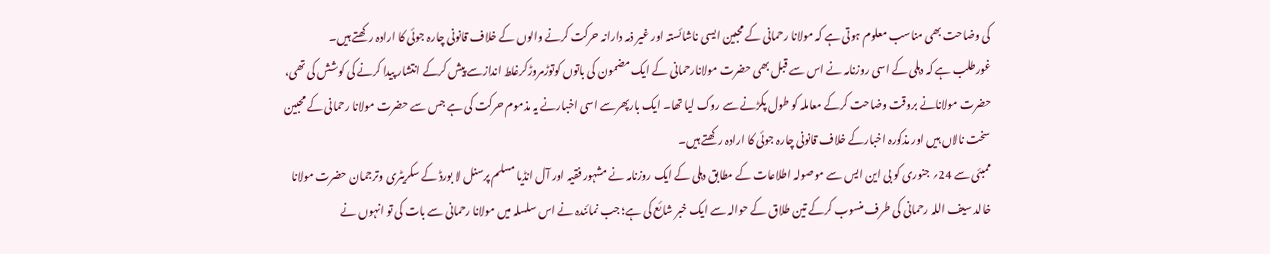کی وضاحت بھی مناسب معلوم ہوتی ہے کہ مولانا رحمانی کے محبین ایسی ناشائستہ اور غیر ذمہ دارانہ حرکت کرنے والوں کے خلاف قانونی چارہ جوئی کا ارادہ رکھتے ہیں۔
غورطلب ہے کہ دہلی کے اسی روزنامہ نے اس سے قبل بھی حضرت مولانارحمانی کے ایک مضمون کی باتوں کوتوڑمروڑکرغلط اندازسے پیش کرکے انتشار پیدا کرنے کی کوشش کی تھی، حضرت مولانانے بروقت وضاحت کرکے معاملہ کو طول پکڑنے سے روک لیا تھا۔ ایک بارپھرسے اسی اخبارنے یہ مذموم حرکت کی ہے جس سے حضرت مولانا رحمانی کے محبین سخت نالاں ہیں اور مذکورہ اخبارکے خلاف قانونی چارہ جوئی کا ارادہ رکھتے ہیں۔
ممبئی سے 24؍ جنوری کو بی این ایس سے موصولہ اطلاعات کے مطابق دہلی کے ایک روزنامہ نے مشہور فقیہ اور آل انڈیا مسلم پرسنل لا بورڈ کے سکریٹری وترجمان حضرت مولانا خالد سیف اللہ رحمانی کی طرف منسوب کرکے تین طلاق کے حوالہ سے ایک خبر شائع کی ہے؛ جب نمائندہ نے اس سلسلہ میں مولانا رحمانی سے بات کی تو انہوں نے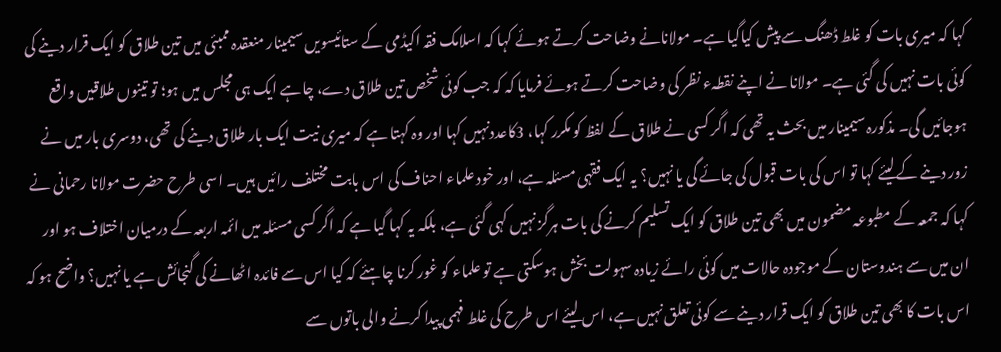کہا کہ میری بات کو غلط ڈھنگ سے پیش کیاگیا ہے۔ مولانانے وضاحت کرتے ہوئے کہا کہ اسلامک فقہ اکیڈمی کے ستائیسویں سیمینار منعقدہ ممبئی میں تین طلاق کو ایک قرار دینے کی کوئی بات نہیں کی گئی ہے۔ مولانا نے اپنے نقطہء نظر کی وضاحت کرتے ہوئے فرمایا کہ کہ جب کوئی شخص تین طلاق دے، چاہے ایک ہی مجلس میں ہو؛ تو تینوں طلاقیں واقع ہوجائیں گی۔ مذکورہ سیمینار میں بحث یہ تھی کہ اگر کسی نے طلاق کے لفظ کو مکرر کہا، 3کاعددنہیں کہا اور وہ کہتا ہے کہ میری نیت ایک بار طلاق دینے کی تھی، دوسری بار میں نے زور دینے کےلیئے کہا تو اس کی بات قبول کی جائے گی یا نہیں؟ یہ ایک فقہی مسئلہ ہے، اور خود علماء احناف کی اس بابت مختلف رائیں ہیں۔ اسی طرح حضرت مولانا رحمانی نے کہا کہ جمعہ کے مطبوعہ مضمون میں بھی تین طلاق کو ایک تسلیم کرنے کی بات ہرگز نہیں کہی گئی ہے، بلکہ یہ کہا گیا ہے کہ اگر کسی مسئلہ میں ائمہ اربعہ کے درمیان اختلاف ہو اور ان میں سے ہندوستان کے موجودہ حالات میں کوئی رائے زیادہ سہولت بخش ہوسکتی ہے تو علماء کو غور کرنا چاہئے کہ کیا اس سے فائدہ اٹھانے کی گنجائش ہے یا نہیں؟ واضح ہو کہ اس بات کا بھی تین طلاق کو ایک قرار دینے سے کوئی تعلق نہیں ہے، اس لیئے اس طرح کی غلط فہمی پیدا کرنے والی باتوں سے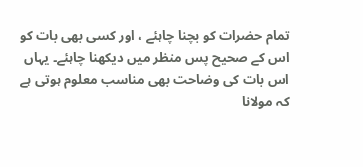تمام حضرات کو بچنا چاہئے ، اور کسی بھی بات کو اس کے صحیح پس منظر میں دیکھنا چاہئے۔ یہاں اس بات کی وضاحت بھی مناسب معلوم ہوتی ہے کہ مولانا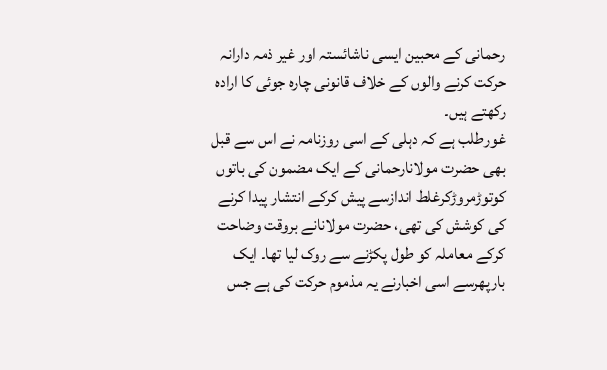رحمانی کے محبین ایسی ناشائستہ اور غیر ذمہ دارانہ حرکت کرنے والوں کے خلاف قانونی چارہ جوئی کا ارادہ رکھتے ہیں۔
غورطلب ہے کہ دہلی کے اسی روزنامہ نے اس سے قبل بھی حضرت مولانارحمانی کے ایک مضمون کی باتوں کوتوڑمروڑکرغلط اندازسے پیش کرکے انتشار پیدا کرنے کی کوشش کی تھی، حضرت مولانانے بروقت وضاحت کرکے معاملہ کو طول پکڑنے سے روک لیا تھا۔ ایک بارپھرسے اسی اخبارنے یہ مذموم حرکت کی ہے جس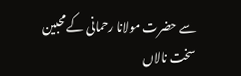سے حضرت مولانا رحمانی کے محبین سخت نالاں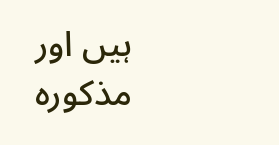ہیں اور مذکورہ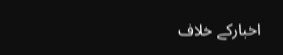اخبارکے خلاف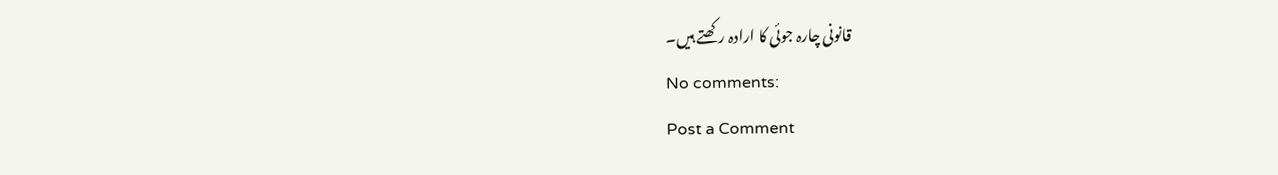قانونی چارہ جوئی کا ارادہ رکھتے ہیں۔
No comments:
Post a Comment